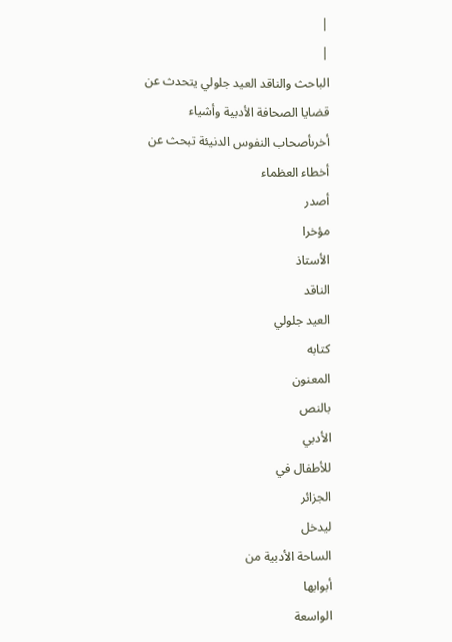|
|
الباحث والناقد العيد جلولي يتحدث عن قضايا الصحافة الأدبية وأشياء أخرىأصحاب النفوس الدنيئة تبحث عن أخطاء العظماء
أصدر
مؤخرا
الأستاذ
الناقد
العيد جلولي
كتابه
المعنون
بالنص
الأدبي
للأطفال في
الجزائر
ليدخل
الساحة الأدبية من
أبوابها
الواسعة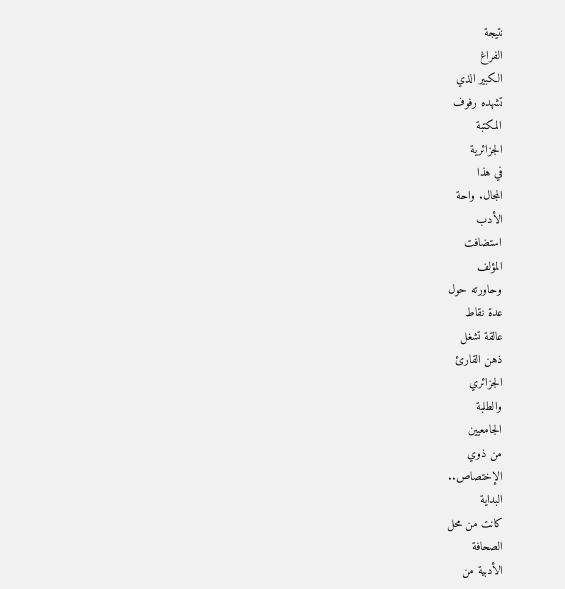نتيجة
الفراغ
الكبير الذي
تشهده رفوف
المكتبة
الجزائرية
في هذا
المجال. واحة
الأدب
استضافت
المؤلف
وحاورته حول
عدة نقاط
عالقة تشغل
ذهن القارئ
الجزائري
والطلبة
الجامعيين
من ذوي
الإختصاص..
البداية
كانت من محل
الصحافة
الأدبية من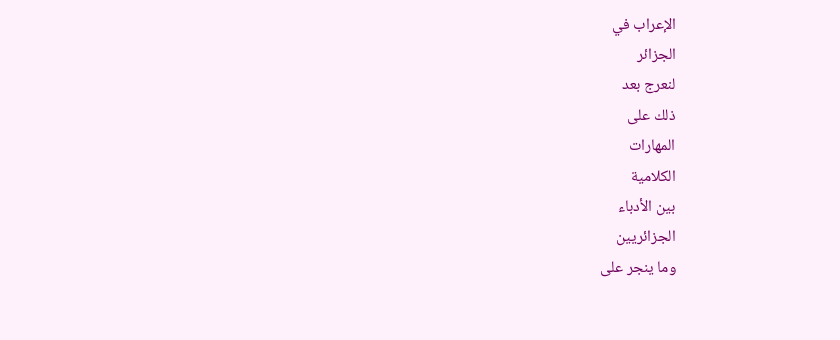الإعراب في
الجزائر
لنعرج بعد
ذلك على
المهارات
الكلامية
بين الأدباء
الجزائريين
وما ينجر على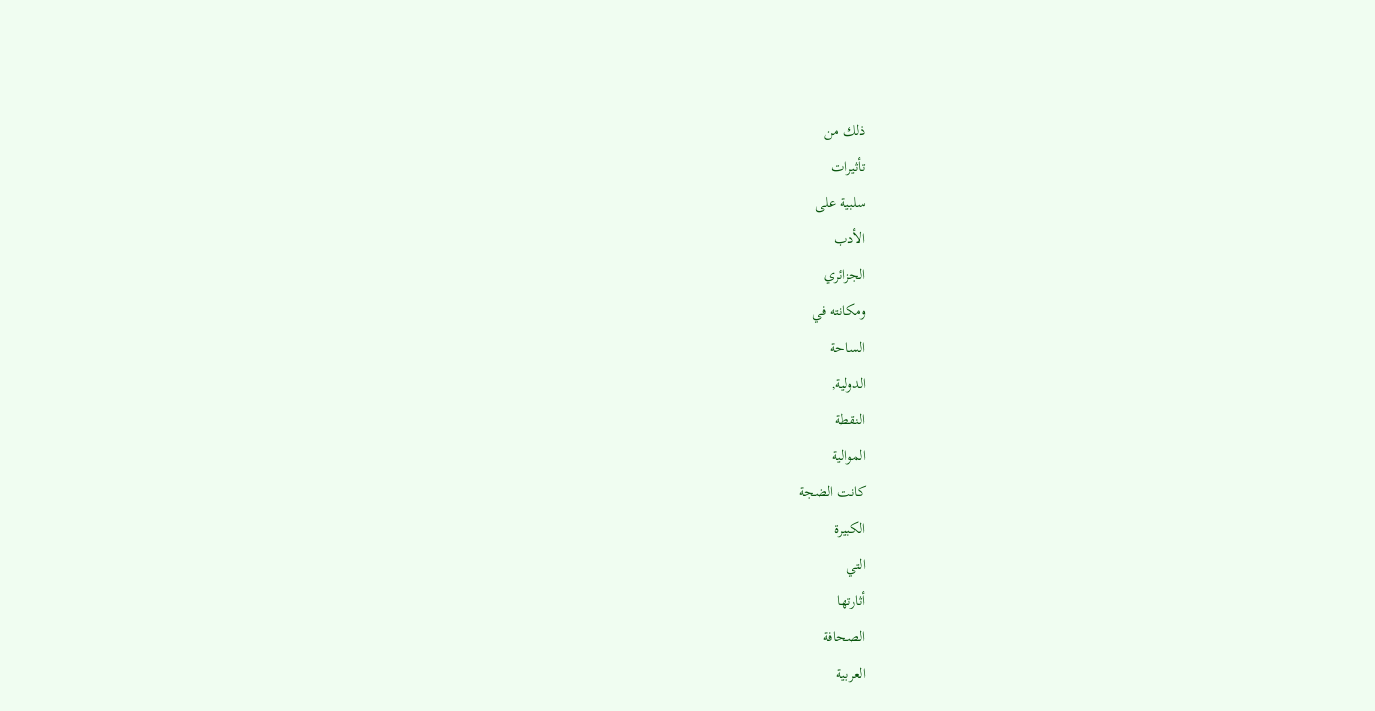ذلك من
تأثيرات
سلبية على
الأدب
الجزائري
ومكانته في
الساحة
الدولية,
النقطة
الموالية
كانت الضجة
الكبيرة
التي
أثارتها
الصحافة
العربية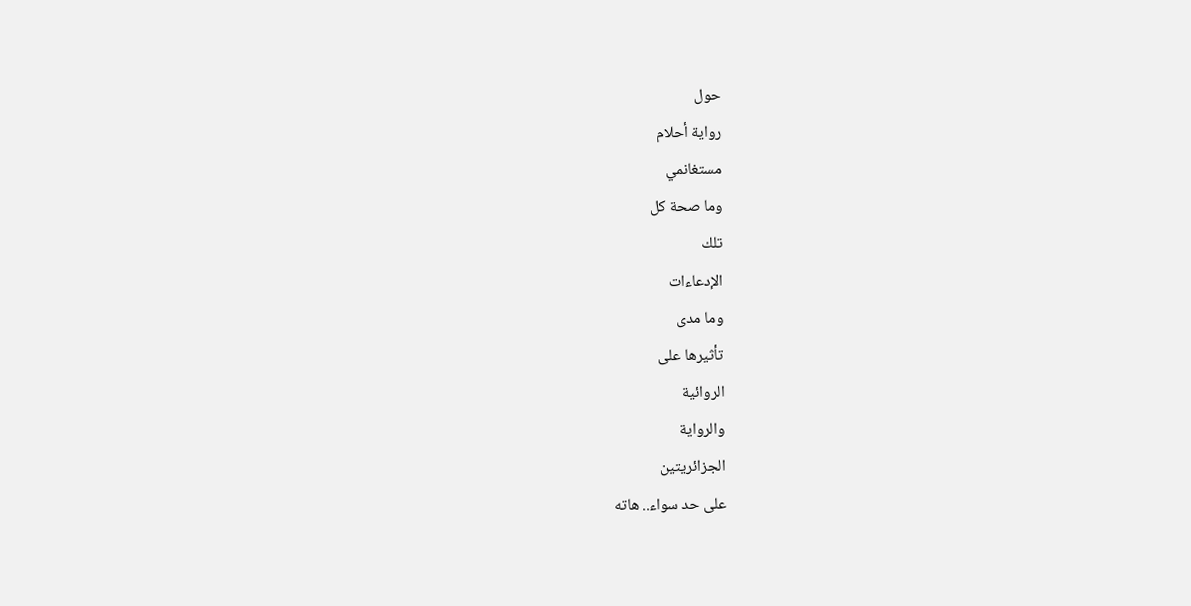حول
رواية أحلام
مستغانمي
وما صحة كل
تلك
الإدعاءات
وما مدى
تأثيرها على
الروائية
والرواية
الجزائريتين
على حد سواء.. هاته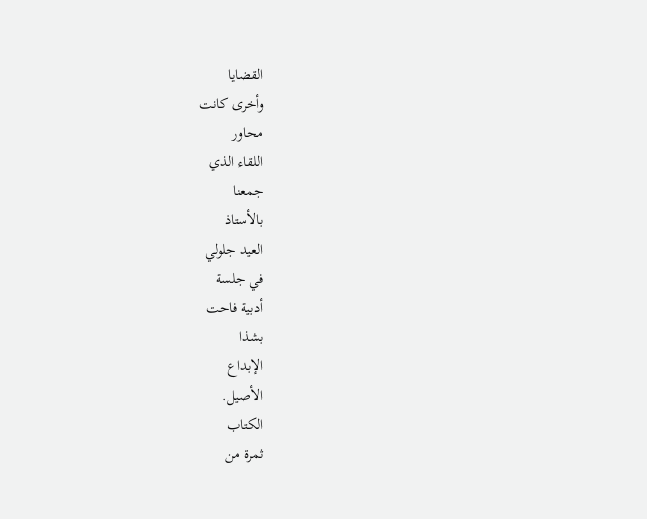القضايا
وأخرى كانت
محاور
اللقاء الذي
جمعنا
بالأستاذ
العيد جلولي
في جلسة
أدبية فاحت
بشذا
الإبداع
الأصيل.
الكتاب
ثمرة من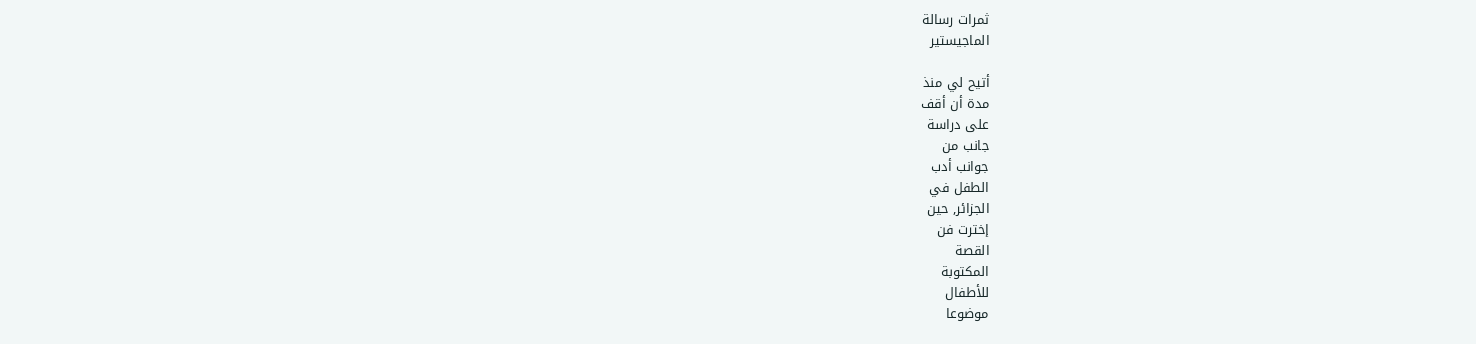ثمرات رسالة
الماجيستير

أتيح لي منذ
مدة أن أقف
على دراسة
جانب من
جوانب أدب
الطفل في
الجزائر, حين
إخترت فن
القصة
المكتوبة
للأطفال
موضوعا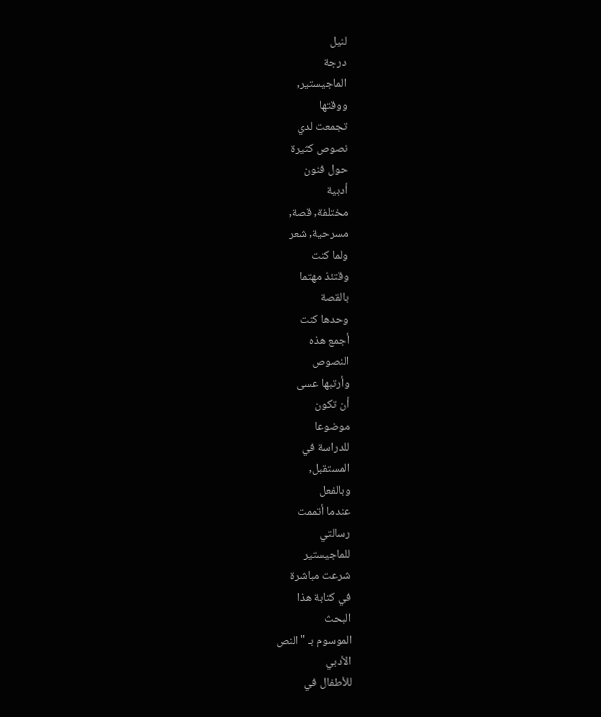لنيل
درجة
الماجيستير,
ووقتها
تجمعت لدي
نصوص كثيرة
حول فنون
أدبية
مختلفة, قصة,
مسرحية, شعر
ولما كنت
وقتئذ مهتما
بالقصة
وحدها كنت
أجمع هذه
النصوص
وأرتبها عسى
أن تكون
موضوعا
للدراسة في
المستقبل,
وبالفعل
عندما أتممت
رسالتي
للماجيستير
شرعت مباشرة
في كتابة هذا
البحث
الموسوم بـ "النص
الأدبي
للأطفال في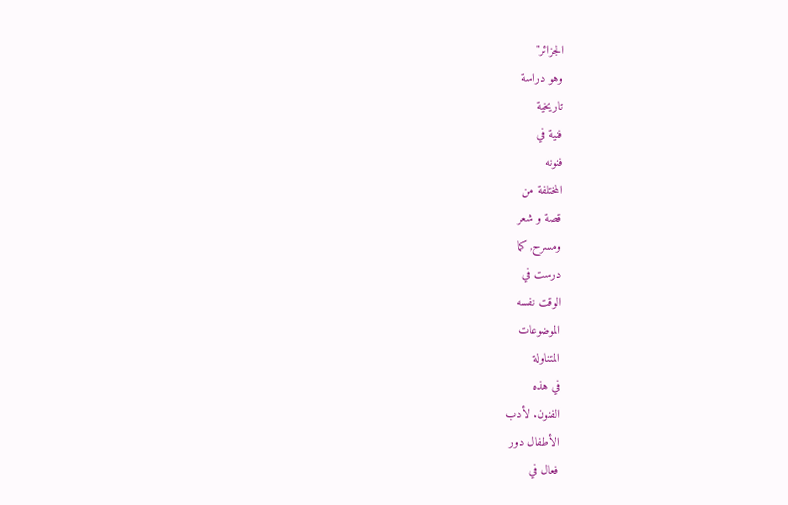الجزائر"
وهو دراسة
تاريخية
فنية في
فنونه
المختلفة من
قصة و شعر
ومسرح, كما
درست في
الوقت نفسه
الموضوعات
المتناولة
في هذه
الفنون. لأدب
الأطفال دور
فعال في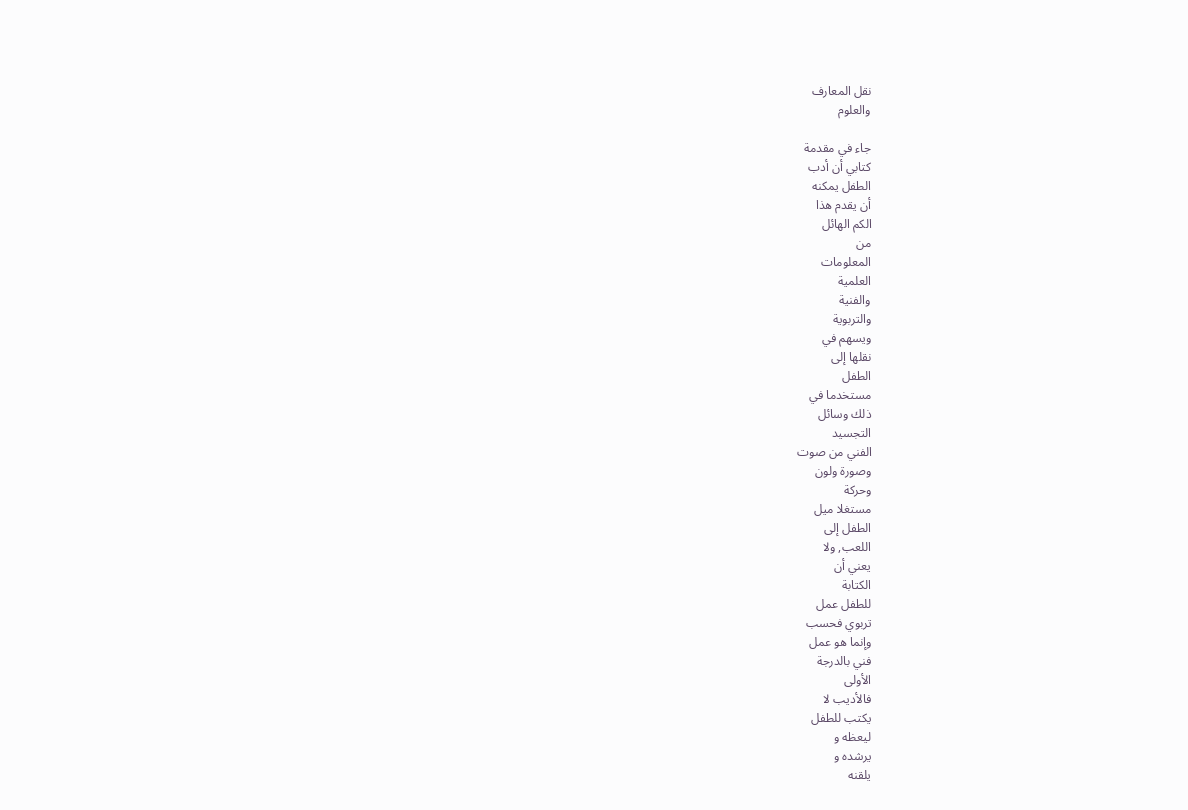نقل المعارف
والعلوم

جاء في مقدمة
كتابي أن أدب
الطفل يمكنه
أن يقدم هذا
الكم الهائل
من
المعلومات
العلمية
والفنية
والتربوية
ويسهم في
نقلها إلى
الطفل
مستخدما في
ذلك وسائل
التجسيد
الفني من صوت
وصورة ولون
وحركة
مستغلا ميل
الطفل إلى
اللعب, ولا
يعني أن
الكتابة
للطفل عمل
تربوي فحسب
وإنما هو عمل
فني بالدرجة
الأولى
فالأديب لا
يكتب للطفل
ليعظه و
يرشده و
يلقنه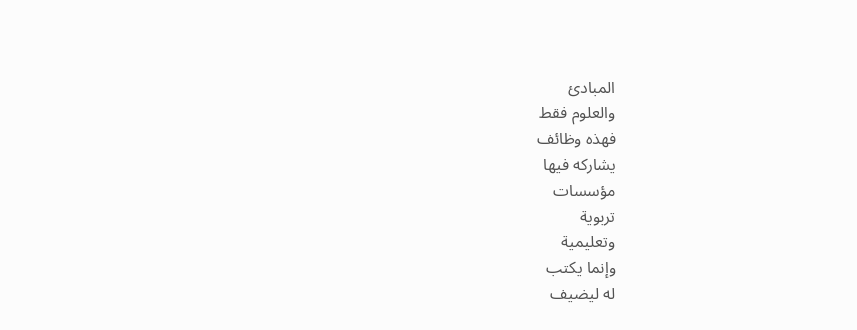المبادئ
والعلوم فقط
فهذه وظائف
يشاركه فيها
مؤسسات
تربوية
وتعليمية
وإنما يكتب
له ليضيف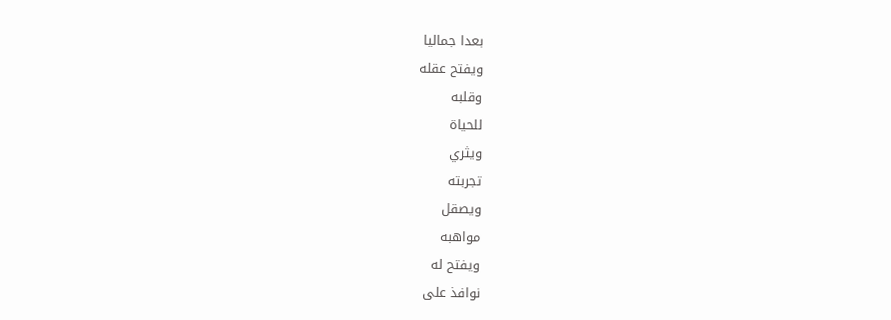بعدا جماليا
ويفتح عقله
وقلبه
للحياة
ويثري
تجربته
ويصقل
مواهبه
ويفتح له
نوافذ على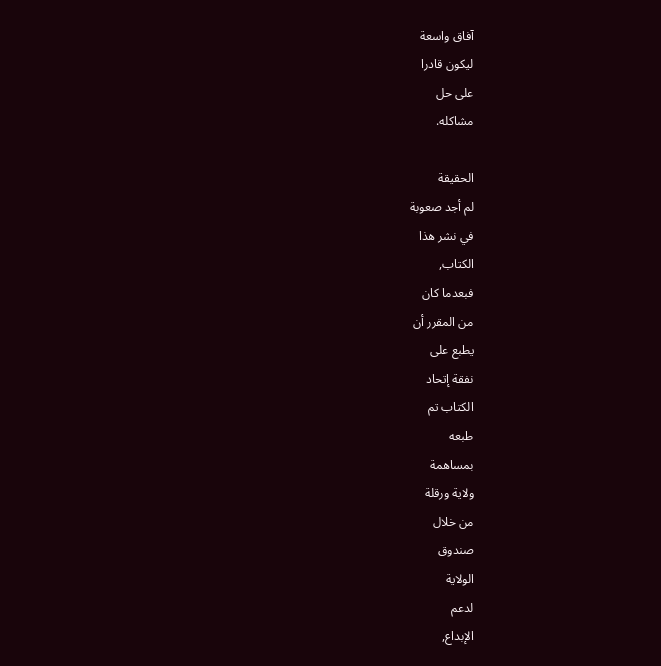آفاق واسعة
ليكون قادرا
على حل
مشاكله.

الحقيقة
لم أجد صعوبة
في نشر هذا
الكتاب,
فبعدما كان
من المقرر أن
يطبع على
نفقة إتحاد
الكتاب تم
طبعه
بمساهمة
ولاية ورقلة
من خلال
صندوق
الولاية
لدعم
الإبداع,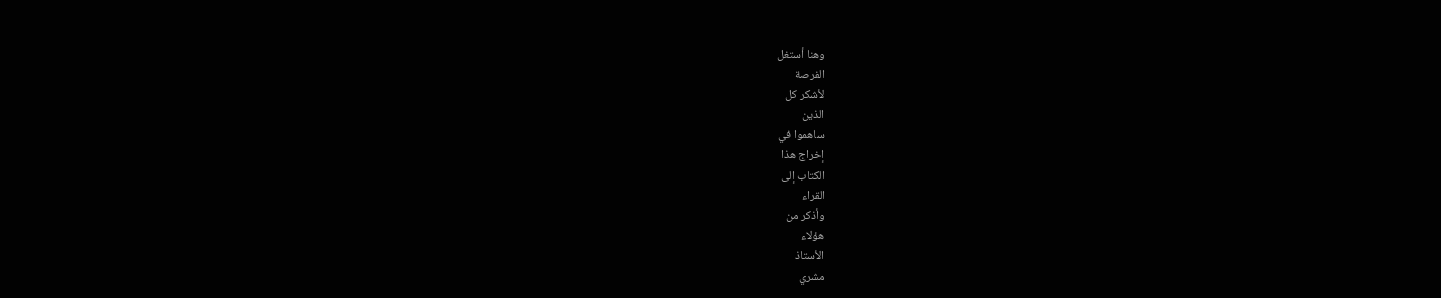وهنا أستغل
الفرصة
لأشكر كل
الذين
ساهموا في
إخراج هذا
الكتاب إلى
القراء
وأذكر من
هؤلاء
الأستاذ
مشري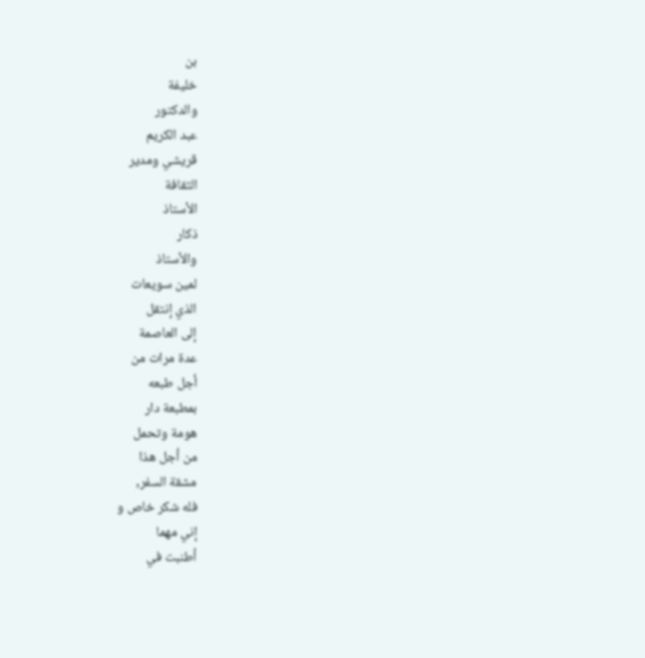بن
خليفة
والدكتور
عبد الكريم
قريشي ومدير
الثقافة
الأستاذ
ذكار
والأستاذ
لمين سويعات
الذي إنتقل
إلى العاصمة
عدة مرات من
أجل طبعه
بمطبعة دار
هومة وتحمل
من أجل هذا
مشقة السفر,
فله شكر خاص و
إني مهما
أطنبت في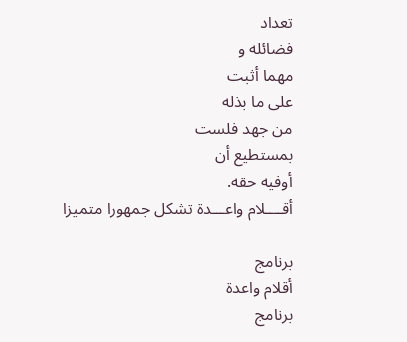تعداد
فضائله و
مهما أثبت
على ما بذله
من جهد فلست
بمستطيع أن
أوفيه حقه.
أقــــلام واعـــدة تشكل جمهورا متميزا

برنامج
أقلام واعدة
برنامج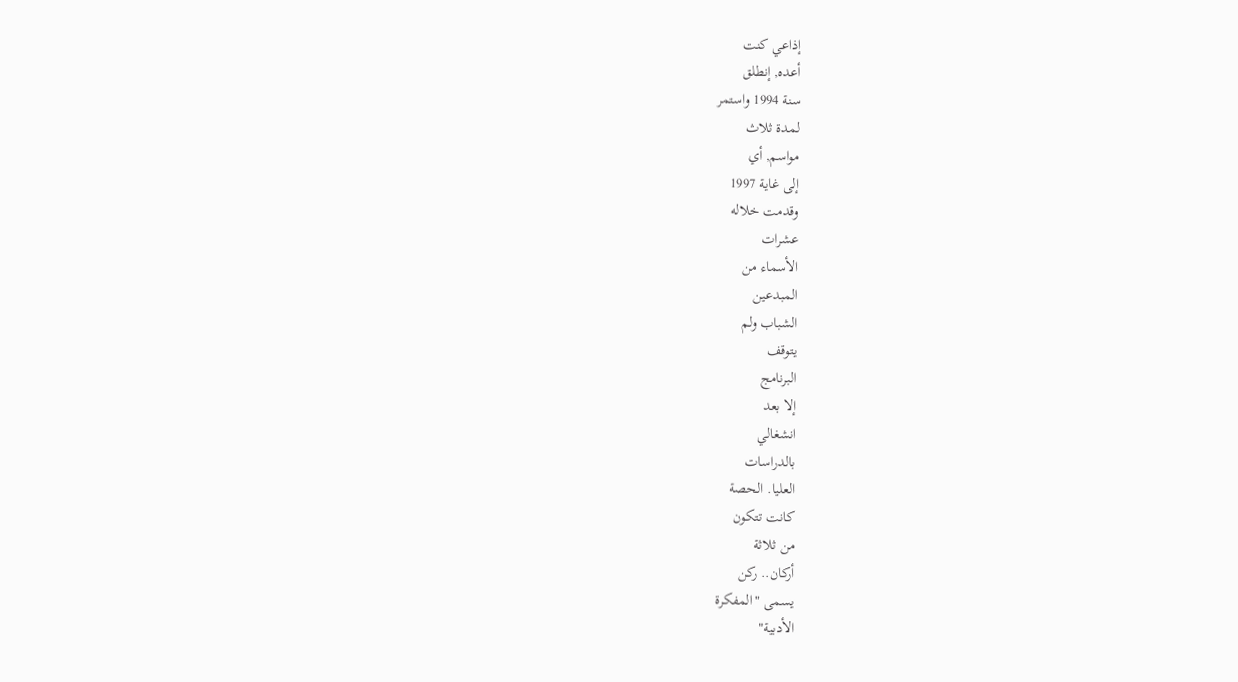إذاعي كنت
أعده, إنطلق
سنة 1994 واستمر
لمدة ثلاث
مواسم, أي
إلى غاية 1997
وقدمت خلاله
عشرات
الأسماء من
المبدعين
الشباب ولم
يتوقف
البرنامج
إلا بعد
انشغالي
بالدراسات
العليا. الحصة
كانت تتكون
من ثلاثة
أركان.. ركن
يسمى "المفكرة
الأدبية"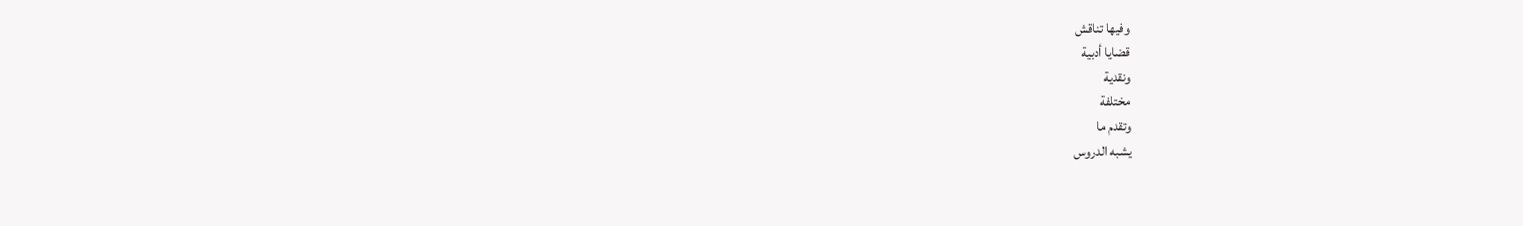وفيها تناقش
قضايا أدبية
ونقدية
مختلفة
وتقدم ما
يشبه الدروس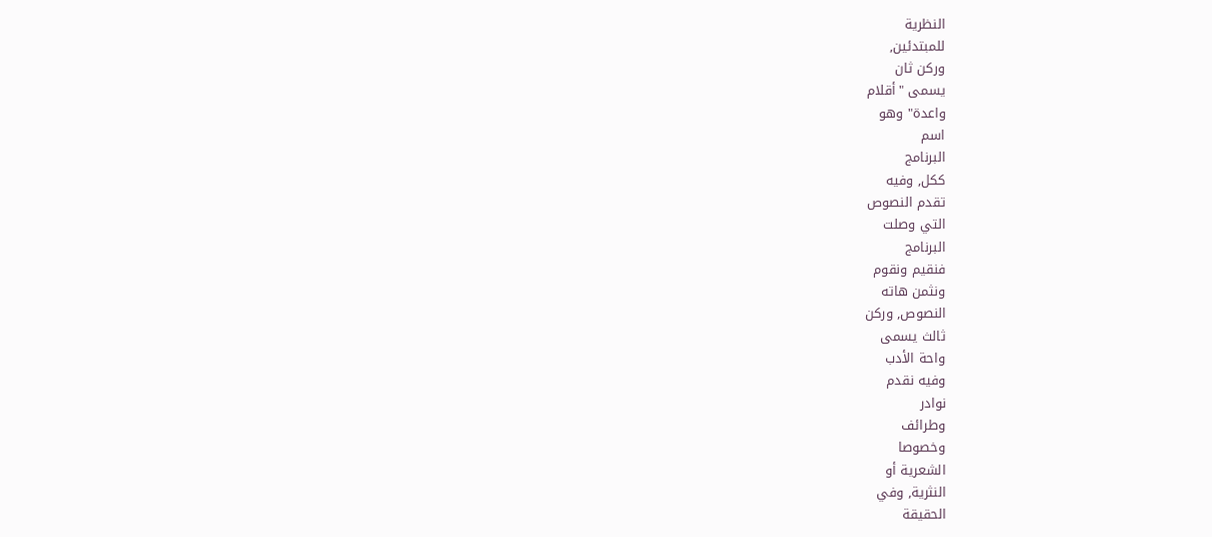النظرية
للمبتدئين,
وركن ثان
يسمى "أقلام
واعدة" وهو
اسم
البرنامج
ككل, وفيه
تقدم النصوص
التي وصلت
البرنامج
فنقيم ونقوم
ونثمن هاته
النصوص, وركن
ثالث يسمى
واحة الأدب
وفيه نقدم
نوادر
وطرائف
وخصوصا
الشعرية أو
النثرية, وفي
الحقيقة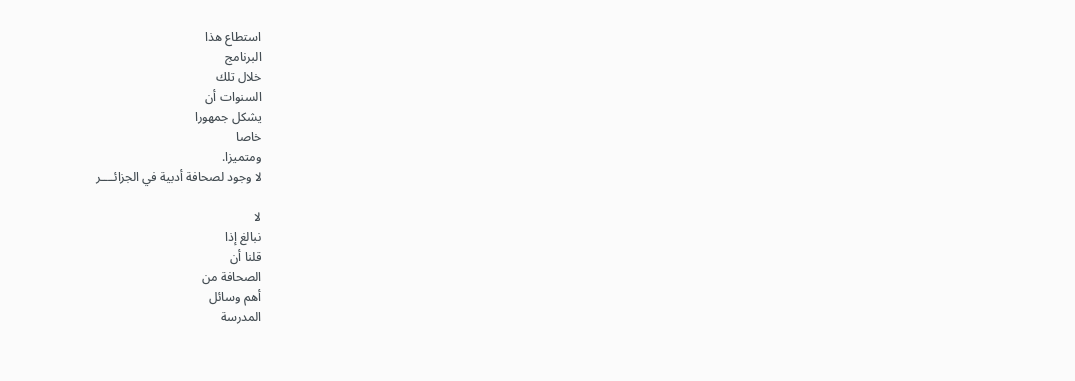استطاع هذا
البرنامج
خلال تلك
السنوات أن
يشكل جمهورا
خاصا
ومتميزا.
لا وجود لصحافة أدبية في الجزائــــر

لا
نبالغ إذا
قلنا أن
الصحافة من
أهم وسائل
المدرسة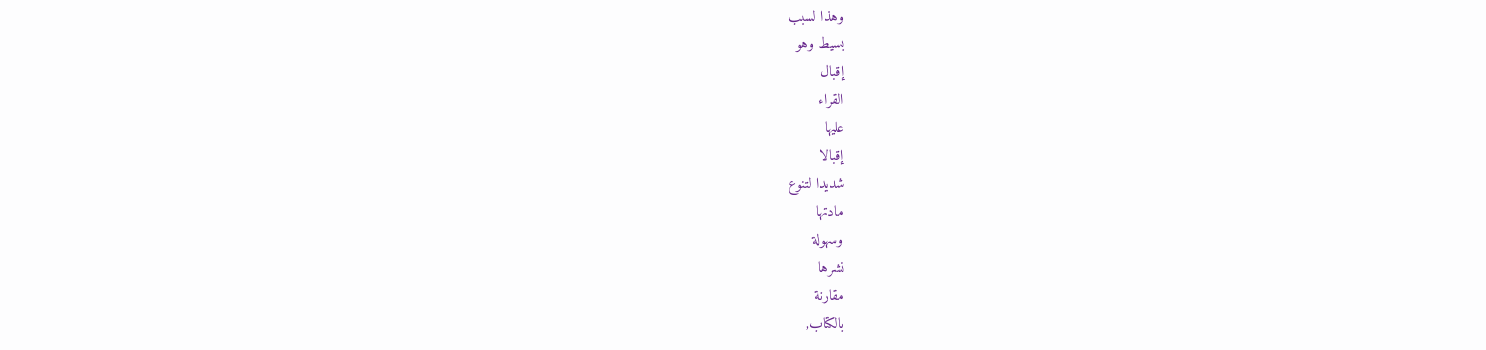وهذا لسبب
بسيط وهو
إقبال
القراء
عليها
إقبالا
شديدا لتنوع
مادتها
وسهولة
نشرها
مقارنة
بالكتاب,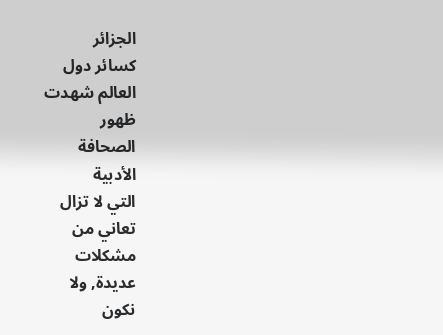الجزائر
كسائر دول
العالم شهدت
ظهور
الصحافة
الأدبية
التي لا تزال
تعاني من
مشكلات
عديدة, ولا
نكون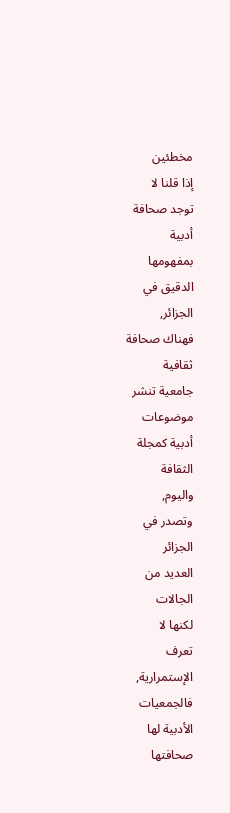مخطئين
إذا قلنا لا
توجد صحافة
أدبية
بمفهومها
الدقيق في
الجزائر,
فهناك صحافة
ثقافية
جامعية تنشر
موضوعات
أدبية كمجلة
الثقافة
واليوم,
وتصدر في
الجزائر
العديد من
الجالات
لكنها لا
تعرف
الإستمرارية,
فالجمعيات
الأدبية لها
صحافتها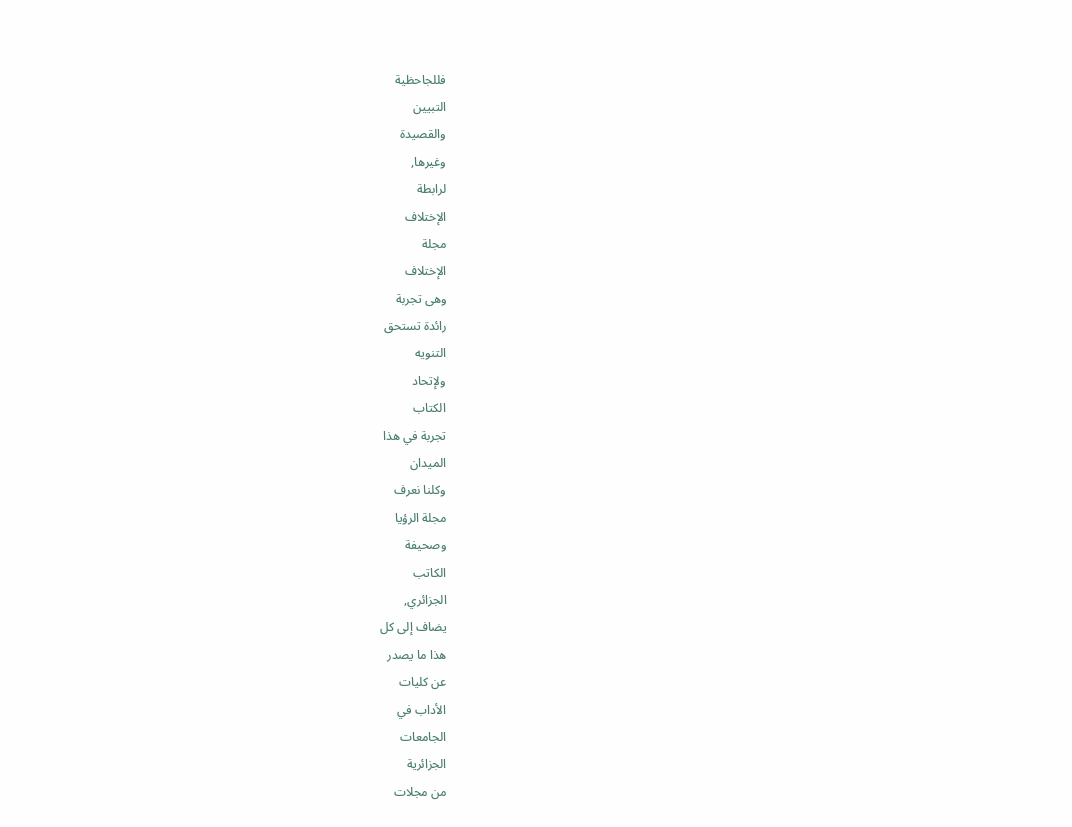فللجاحظية
التبيين
والقصيدة
وغيرها,
لرابطة
الإختلاف
مجلة
الإختلاف
وهى تجربة
رائدة تستحق
التنويه
ولإتحاد
الكتاب
تجربة في هذا
الميدان
وكلنا نعرف
مجلة الرؤيا
وصحيفة
الكاتب
الجزائري,
يضاف إلى كل
هذا ما يصدر
عن كليات
الأداب في
الجامعات
الجزائرية
من مجلات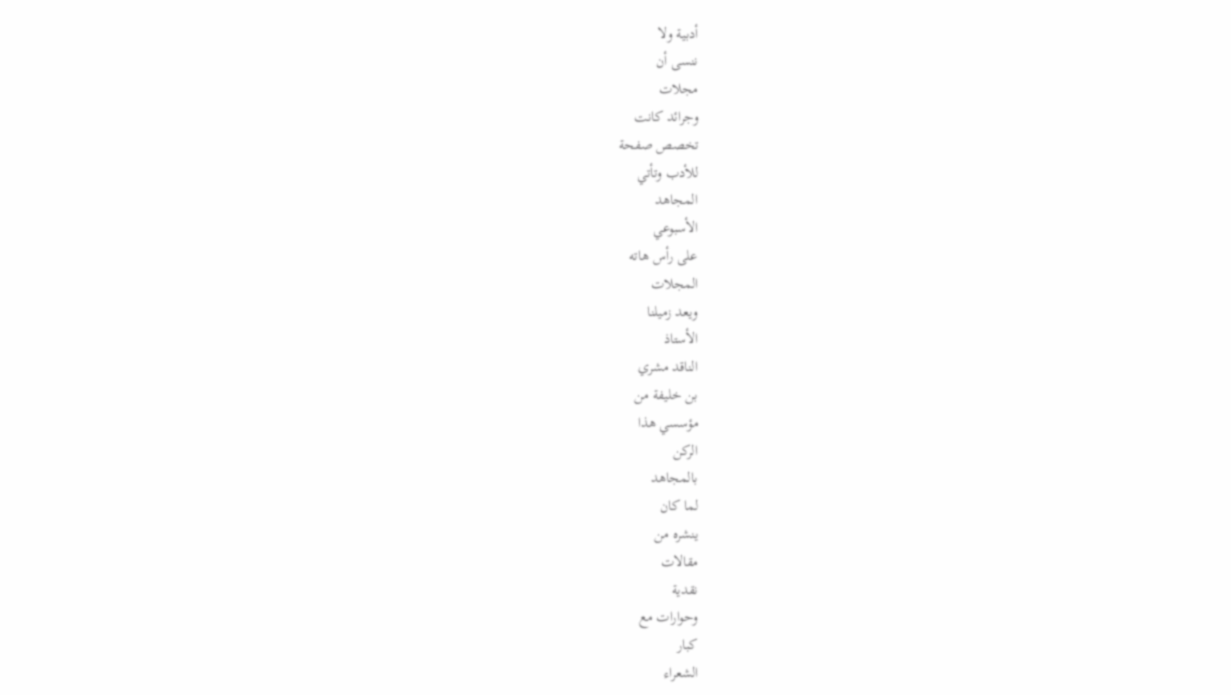أدبية ولا
ننسى أن
مجلات
وجرائد كانت
تخصص صفحة
للأدب وتأتي
المجاهد
الأسبوعي
على رأس هاته
المجلات
ويعد زميلنا
الأستاذ
الناقد مشري
بن خليفة من
مؤسسي هذا
الركن
بالمجاهد
لما كان
ينشره من
مقالات
نقدية
وحوارات مع
كبار
الشعراء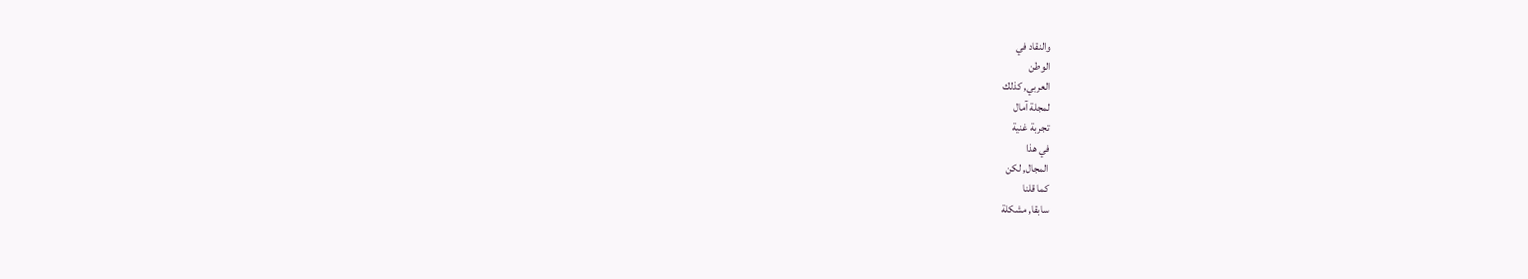والنقاد في
الوطن
العربي, كذلك
لمجلة آمال
تجربة غنية
في هذا
المجال, لكن
كما قلنا
سابقا, مشكلة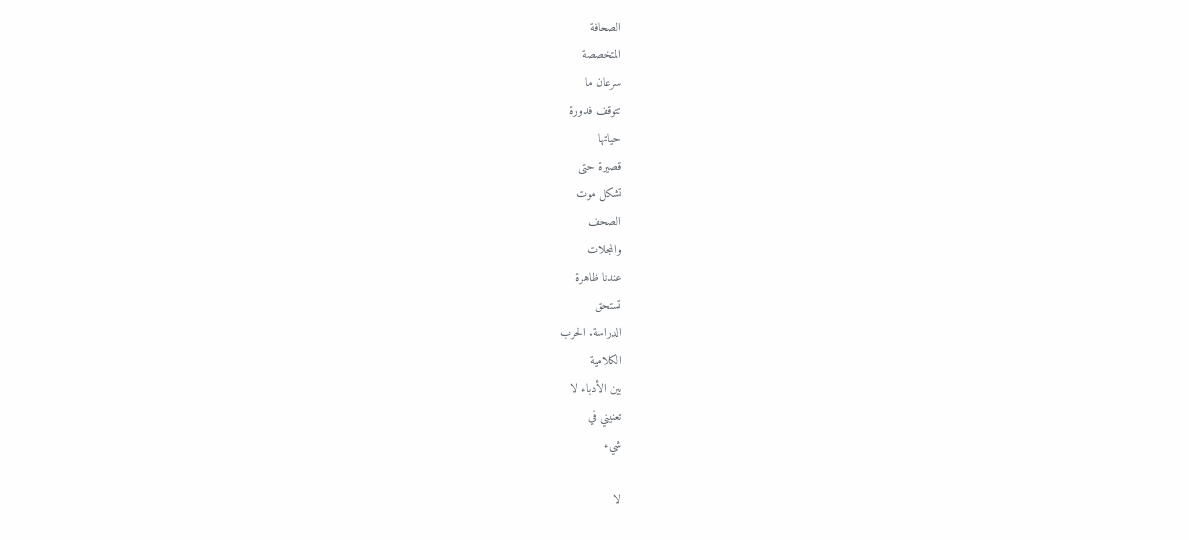الصحافة
المتخصصة
سرعان ما
تتوقف فدورة
حياتها
قصيرة حتى
تشكل موت
الصحف
والمجلات
عندنا ظاهرة
تستحق
الدراسة. الحرب
الكلامية
بين الأدباء لا
تعنيني في
شيء

لا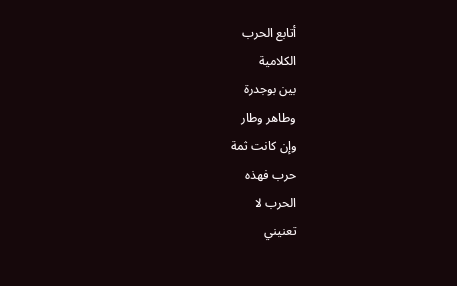أتابع الحرب
الكلامية
بين بوجدرة
وطاهر وطار
وإن كانت ثمة
حرب فهذه
الحرب لا
تعنيني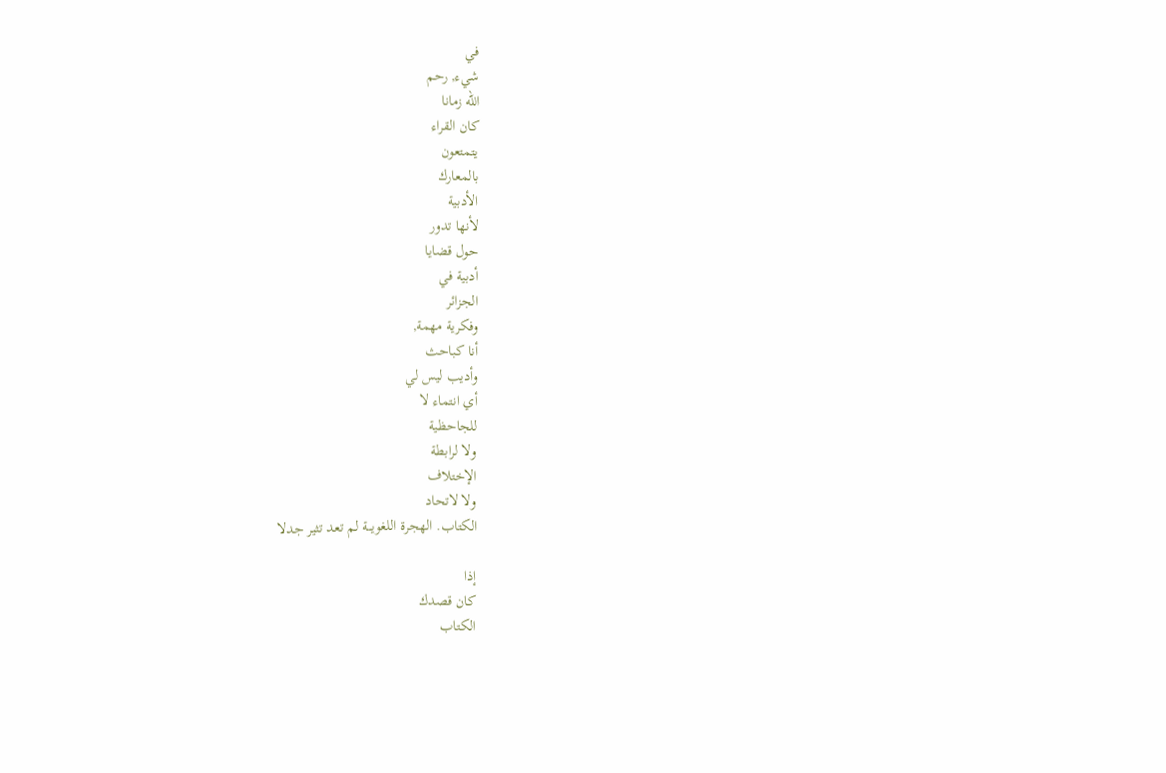في
شيء, رحم
الله زمانا
كان القراء
يتمتعون
بالمعارك
الأدبية
لأنها تدور
حول قضايا
أدبية في
الجزائر
وفكرية مهمة,
أنا كباحث
وأديب ليس لي
أي انتماء لا
للجاحظية
ولا لرابطة
الإختلاف
ولا لاتحاد
الكتاب. الهجرة اللغويـــة لم تعد تثير جدلا

إذا
كان قصدك
الكتاب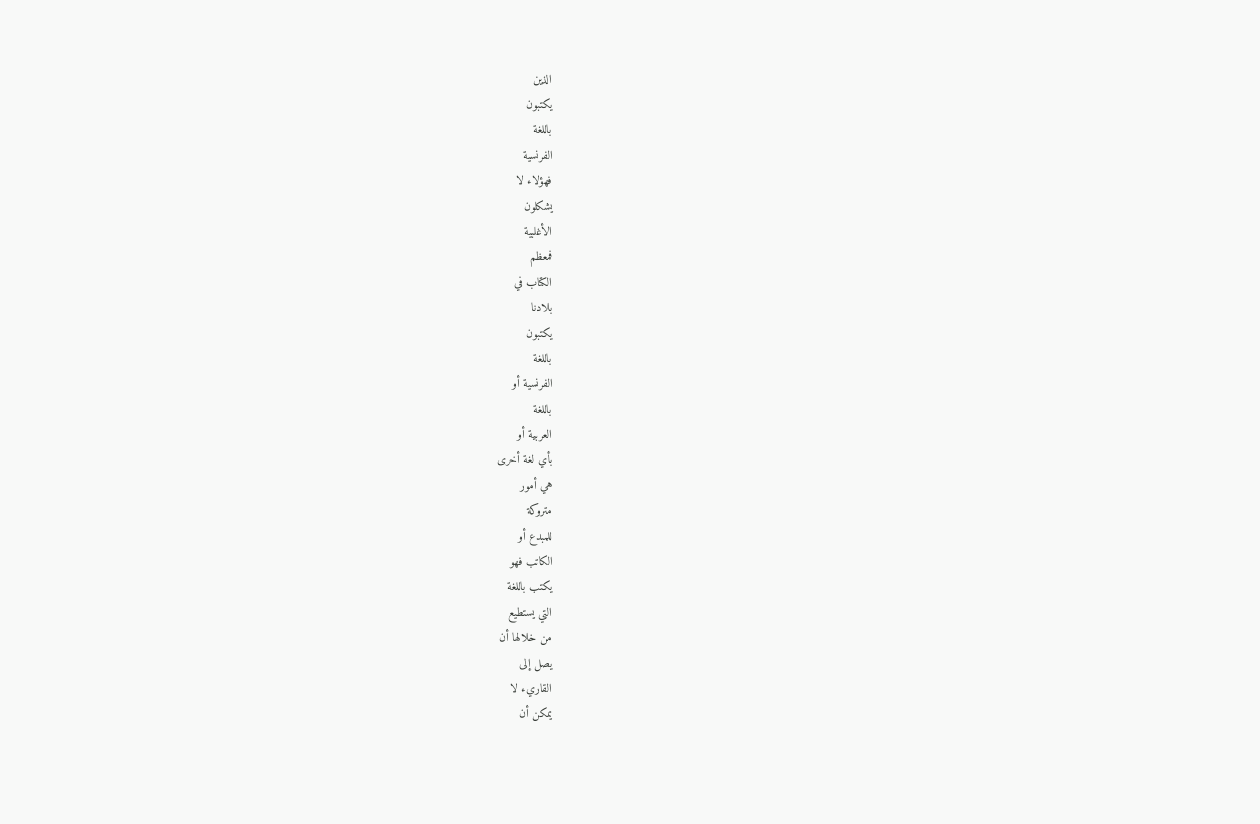الذين
يكتبون
باللغة
الفرنسية
فهؤلاء لا
يشكلون
الأغلبية
فمعظم
الكتاب في
بلادنا
يكتبون
باللغة
الفرنسية أو
باللغة
العربية أو
بأي لغة أخرى
هي أمور
متروكة
للمبدع أو
الكاتب فهو
يكتب باللغة
التي يستطيع
من خلالها أن
يصل إلى
القاريء لا
يمكن أن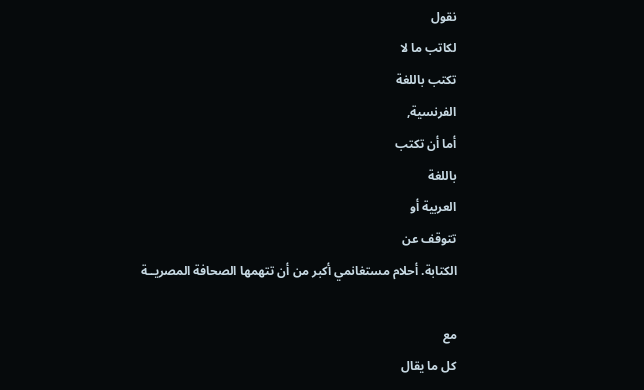نقول
لكاتب ما لا
تكتب باللغة
الفرنسية,
أما أن تكتب
باللغة
العربية أو
تتوقف عن
الكتابة. أحلام مستغانمي أكبر من أن تتهمها الصحافة المصريــة

مع
كل ما يقال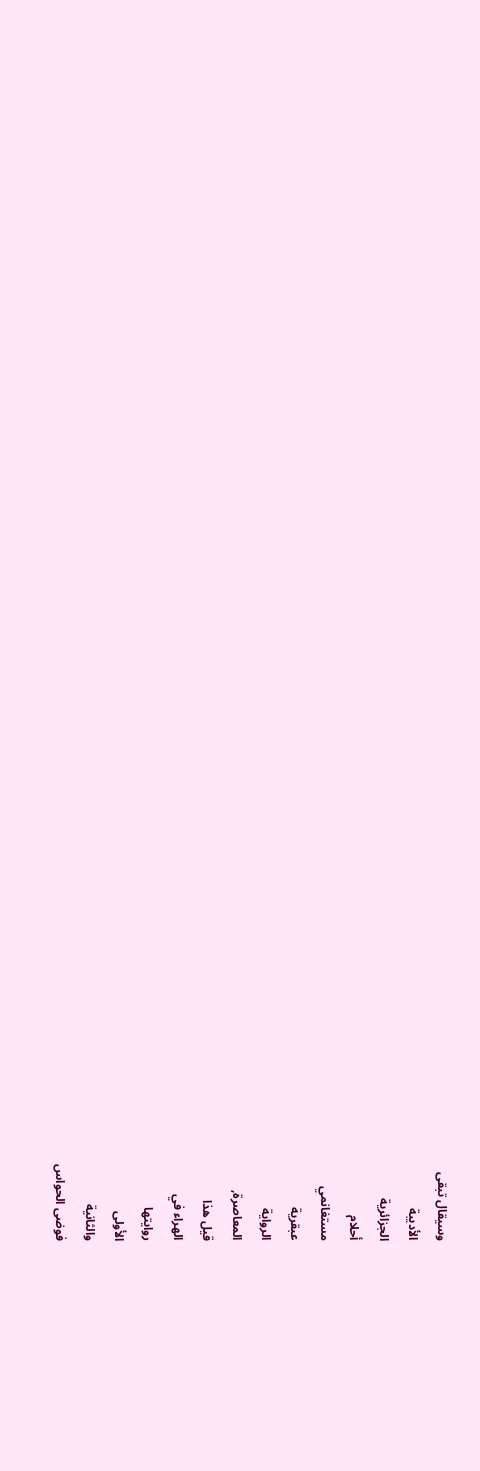وسيقال تبقى
الأديبة
الجزائرية
أحلام
مستغانمي
عبقرية
الرواية
المعاصرة,
قيل هذا
الهراء في
روايتها
الأولى
والثانية
فوضى الحواس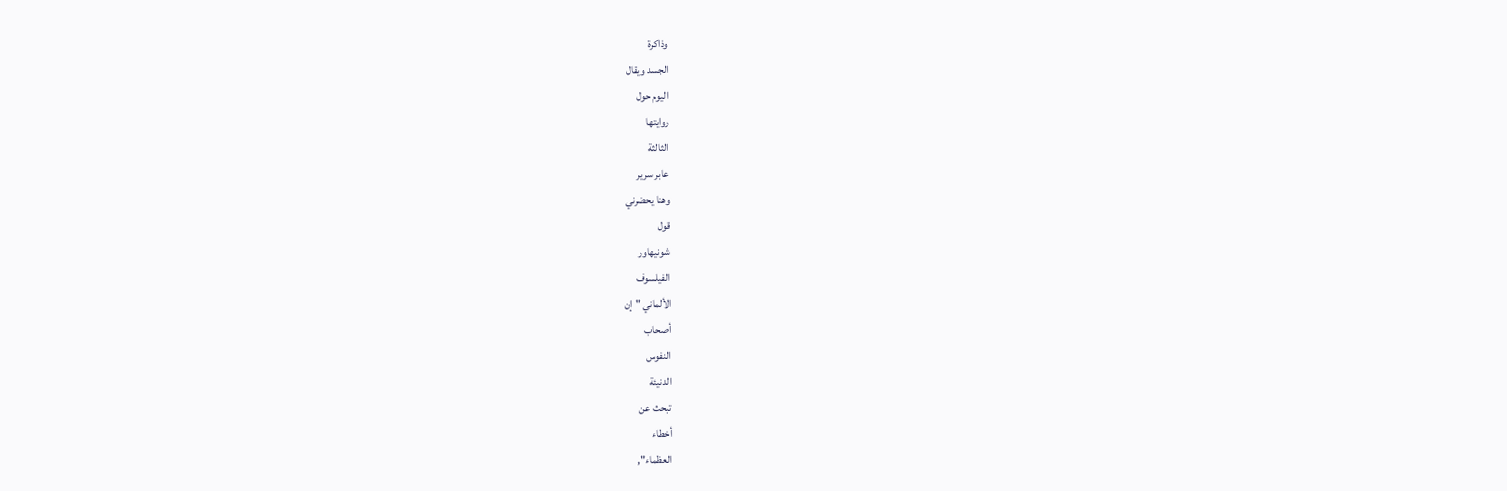وذاكرة
الجسد ويقال
اليوم حول
روايتها
الثالثة
عابر سرير
وهنا يحضرني
قول
شونيهاور
الفيلسوف
الألماني "إن
أصحاب
النفوس
الدنيئة
تبحث عن
أخطاء
العظماء",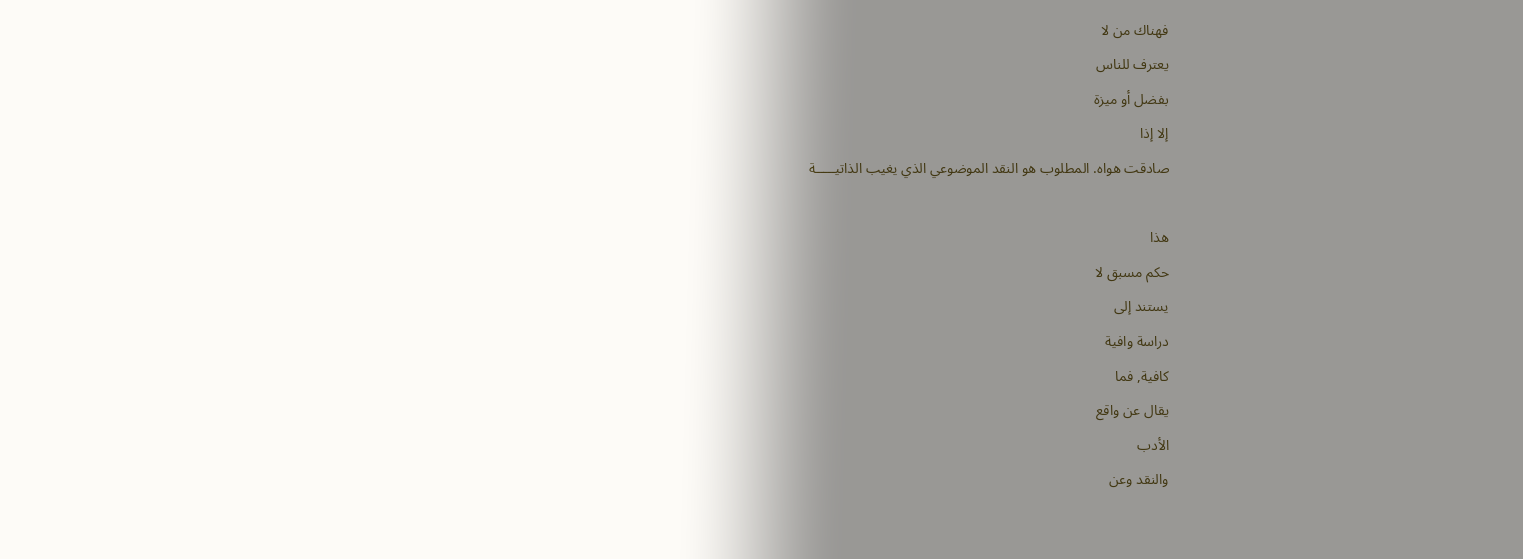فهناك من لا
يعترف للناس
بفضل أو ميزة
إلا إذا
صادقت هواه. المطلوب هو النقد الموضوعي الذي يغيب الذاتيـــــة

هذا
حكم مسبق لا
يستند إلى
دراسة وافية
كافية, فما
يقال عن واقع
الأدب
والنقد وعن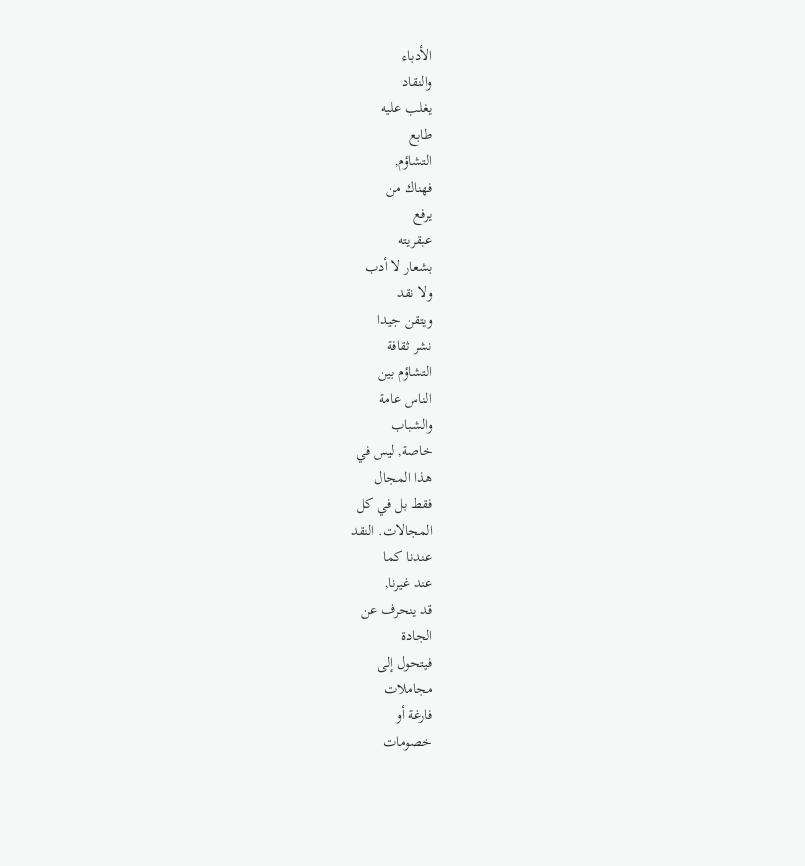الأدباء
والنقاد
يغلب عليه
طابع
التشاؤم,
فهناك من
يرفع
عبقريته
بشعار لا أدب
ولا نقد
ويتقن جيدا
نشر ثقافة
التشاؤم بين
الناس عامة
والشباب
خاصة, ليس في
هذا المجال
فقط بل في كل
المجالات. النقد
عندنا كما
عند غيرنا,
قد ينحرف عن
الجادة
فيتحول إلى
مجاملات
فارغة أو
خصومات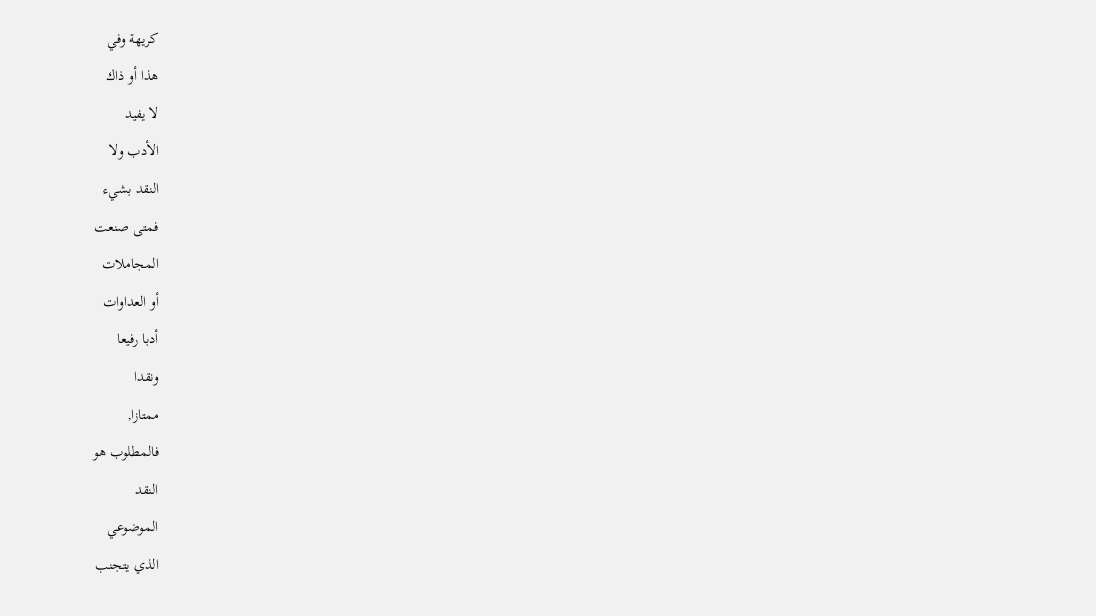كريهة وفي
هذا أو ذاك
لا يفيد
الأدب ولا
النقد بشيء
فمتى صنعت
المجاملات
أو العداوات
أدبا رفيعا
ونقدا
ممتازا,
فالمطلوب هو
النقد
الموضوعي
الذي يتجنب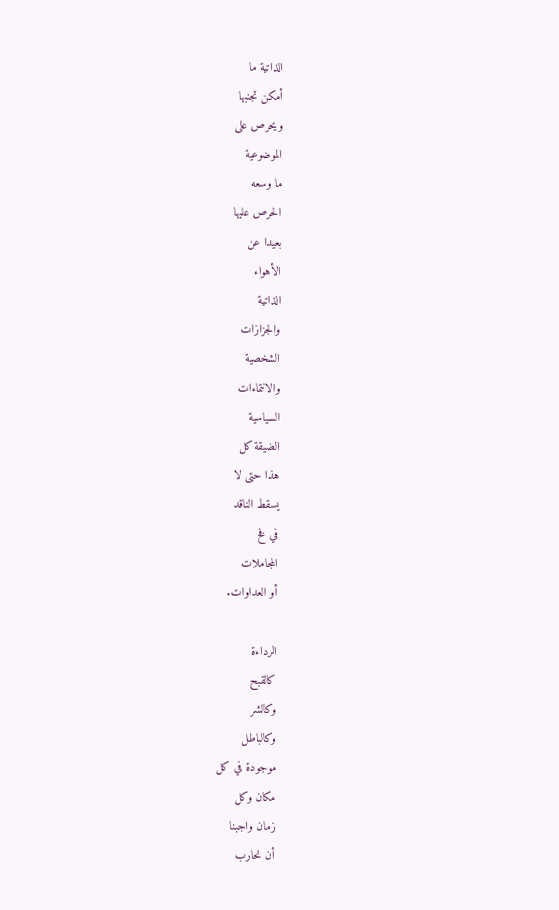الذاتية ما
أمكن تجنبها
ويحرص على
الموضوعية
ما وسعه
الحرص عليها
بعيدا عن
الأهواء
الذاتية
والجزازات
الشخصية
والانتماءات
السياسية
الضيقة كل
هذا حتى لا
يسقط الناقد
في فخ
المجاملات
أو العداوات.

الرداءة
كالقبح
وكالشر
وكالباطل
موجودة في كل
مكان وكل
زمان واجبنا
أن نحارب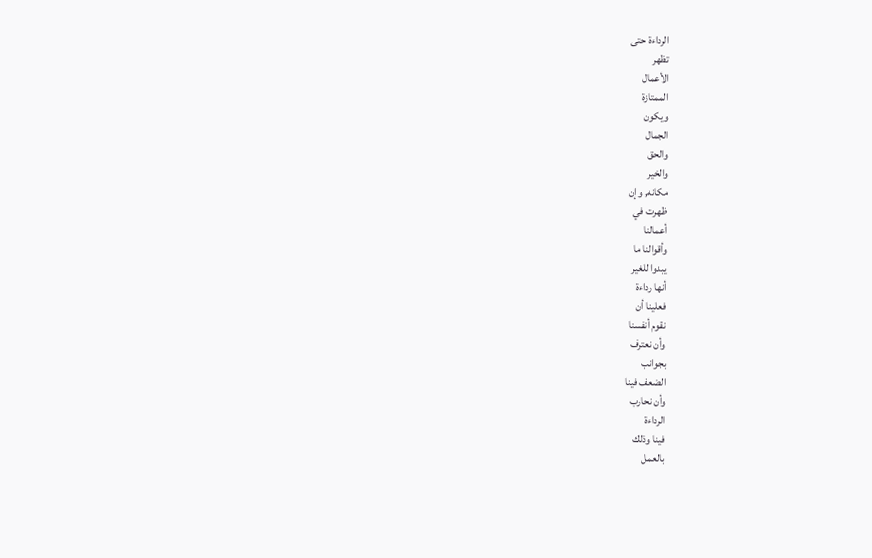الرداءة حتى
تظهر
الأعمال
الممتازة
ويكون
الجمال
والحق
والخير
مكانه, وإن
ظهرت في
أعمالنا
وأقوالنا ما
يبدوا للغير
أنها رداءة
فعلينا أن
نقوم أنفسنا
وأن نعترف
بجوانب
الضعف فينا
وأن نحارب
الرداءة
فينا وذلك
بالعمل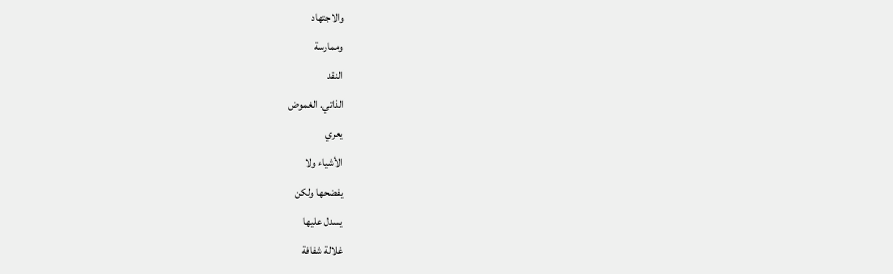والاجتهاد
وممارسة
النقد
الذاتي. الغموض
يعري
الأشياء ولا
يفضحها ولكن
يسدل عليها
غلالة شفافة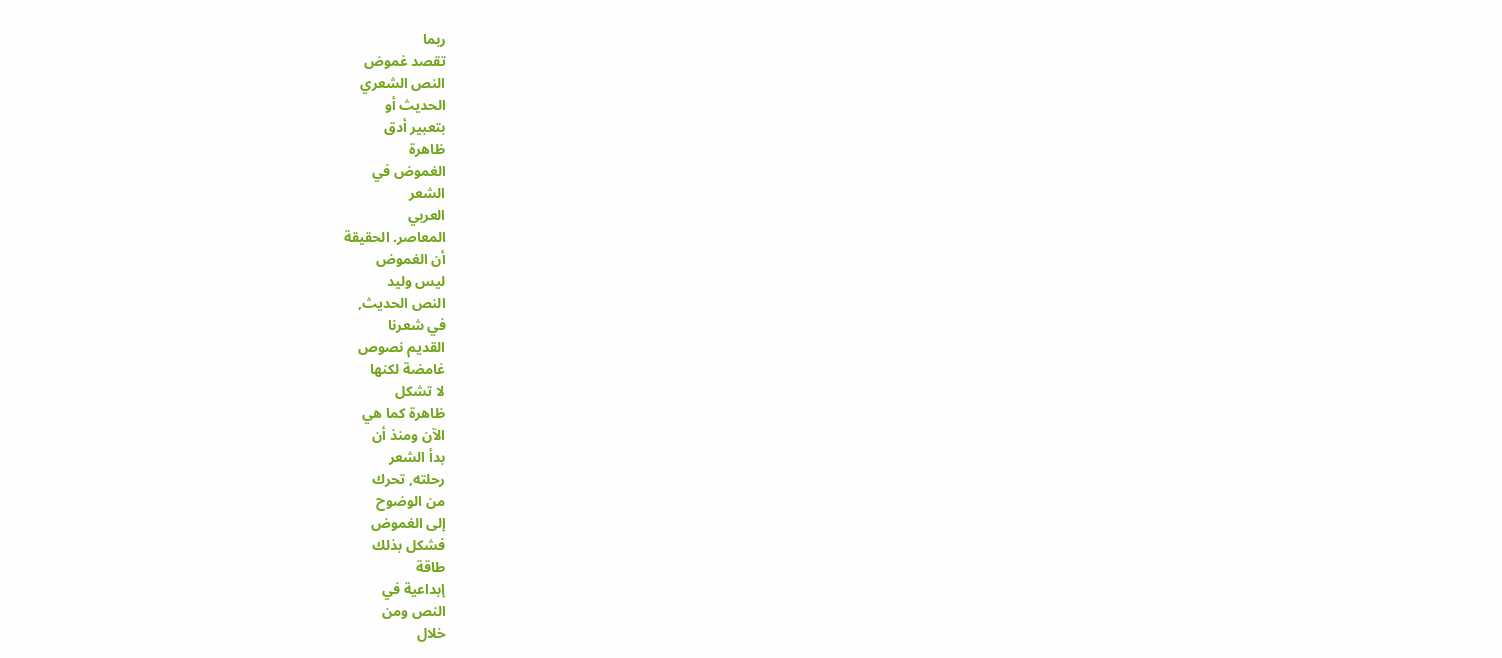ربما
تقصد غموض
النص الشعري
الحديث أو
بتعبير أدق
ظاهرة
الغموض في
الشعر
العربي
المعاصر. الحقيقة
أن الغموض
ليس وليد
النص الحديث,
في شعرنا
القديم نصوص
غامضة لكنها
لا تشكل
ظاهرة كما هي
الآن ومنذ أن
بدأ الشعر
رحلته, تحرك
من الوضوح
إلى الغموض
فشكل بذلك
طاقة
إبداعية في
النص ومن
خلال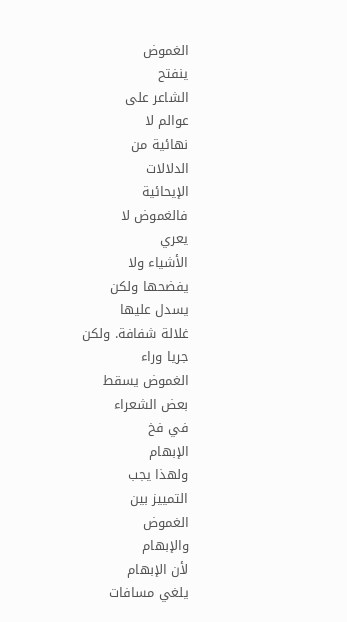الغموض
ينفتح
الشاعر على
عوالم لا
نهائية من
الدلالات
الإيحائية
فالغموض لا
يعري
الأشياء ولا
يفضحها ولكن
يسدل عليها
غلالة شفافة. ولكن
جريا وراء
الغموض يسقط
بعض الشعراء
في فخ
الإبهام
ولهذا يجب
التمييز بين
الغموض
والإبهام
لأن الإبهام
يلغي مسافات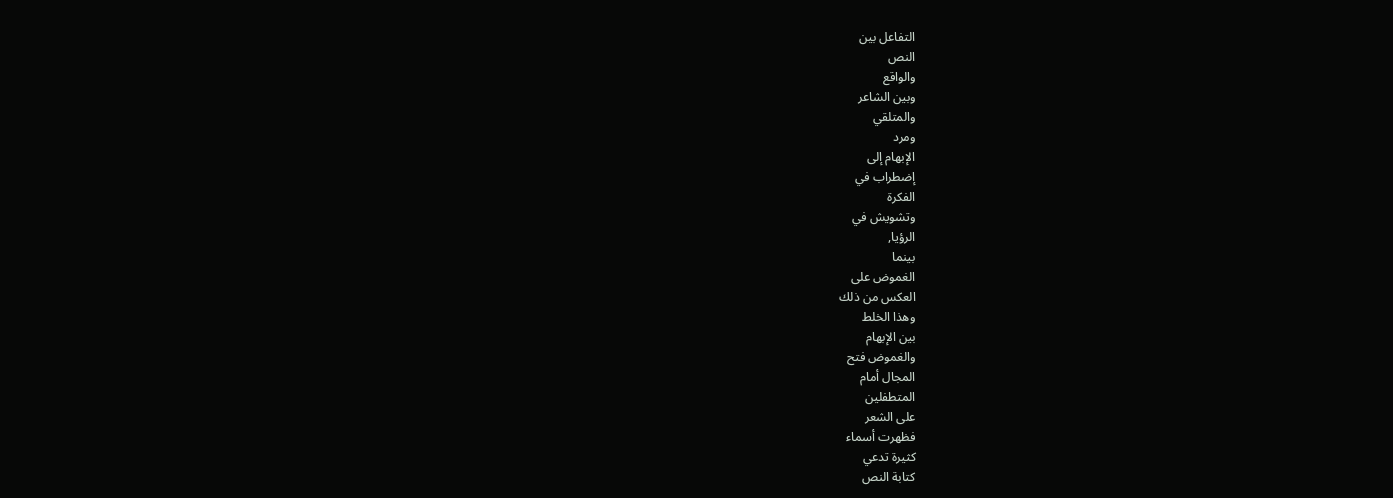التفاعل بين
النص
والواقع
وبين الشاعر
والمتلقي
ومرد
الإبهام إلى
إضطراب في
الفكرة
وتشويش في
الرؤيا,
بينما
الغموض على
العكس من ذلك
وهذا الخلط
بين الإبهام
والغموض فتح
المجال أمام
المتطفلين
على الشعر
فظهرت أسماء
كثيرة تدعي
كتابة النص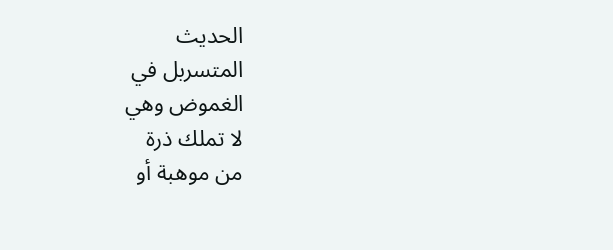الحديث
المتسربل في
الغموض وهي
لا تملك ذرة
من موهبة أو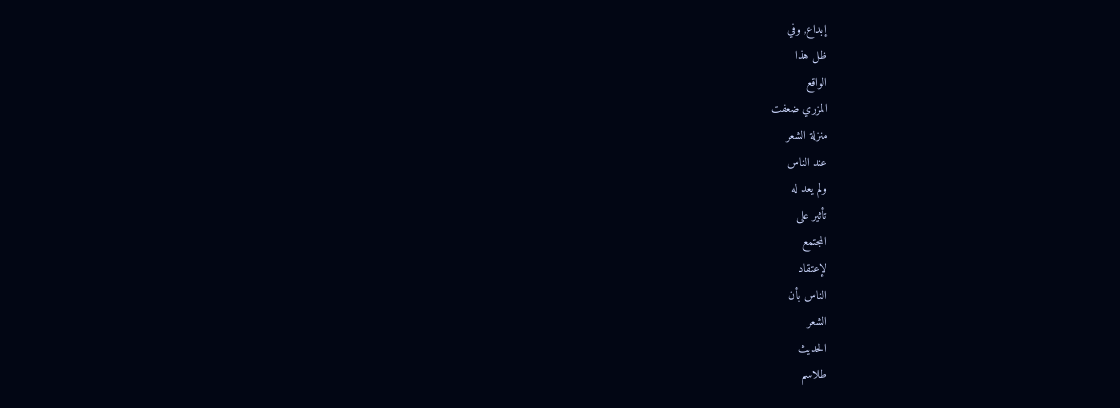إبداع, وفي
ظل هذا
الواقع
المزري ضعفت
منزلة الشعر
عند الناس
ولم يعد له
تأثير على
المجتمع
لإعتقاد
الناس بأن
الشعر
الحديث
طلاسم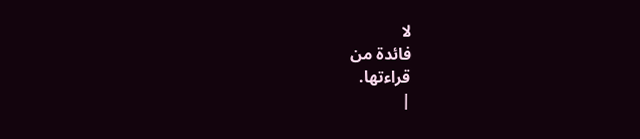لا
فائدة من
قراءتها.
|